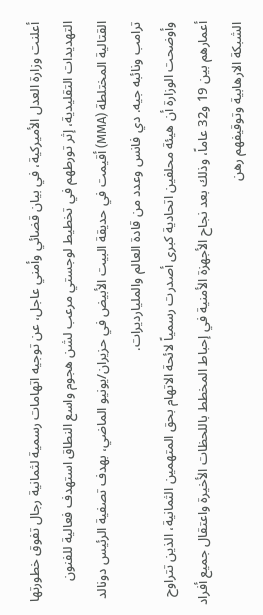أعلنت وزارة العدل الأميركية، في بيان قضائي وأمني عاجل، عن توجيه اتهامات رسمية لثمانية رجال تفوق خطورتها التهديدات التقليدية، إثر تورطهم في تخطيط لوجستي مرعب لشن هجوم واسع النطاق استهدف فعالية للفنون القتالية المختلطة (MMA) أقيمت في حديقة البيت الأبيض في حزيران/يونيو الماضي، بهدف تصفية الرئيس دونالد ترامب ونائبه جيه. دي فانس وعدد من قادة العالم والمليارديرات.
وأوضحت الوزارة أن هيئة محلفين اتحادية كبرى أصدرت رسمياً لائحة الاتهام بحق المتهمين الثمانية، الذين تتراوح أعمارهم بين 19 و32 عاماً، وذلك بعد نجاح الأجهزة الأمنية في إحباط المخطط باللحظات الأخيرة واعتقال جميع أفراد الشبكة الارهابية وتوقيفهم رهن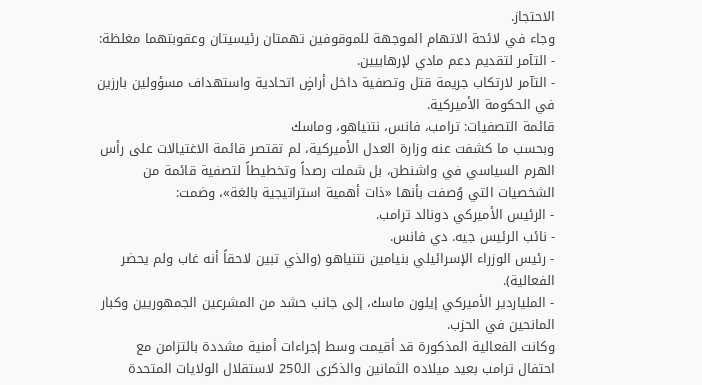الاحتجاز.
وجاء في لائحة الاتهام الموجهة للموقوفين تهمتان رئيسيتان وعقوبتهما مغلظة:
- التآمر لتقديم دعم مادي لإرهابيين.
- التآمر لارتكاب جريمة قتل وتصفية داخل أراضٍ اتحادية واستهداف مسؤولين بارزين في الحكومة الأميركية.
قائمة التصفيات: ترامب، فانس، نتنياهو، وماسك
وبحسب ما كشفت عنه وزارة العدل الأميركية، لم تقتصر قائمة الاغتيالات على رأس الهرم السياسي في واشنطن، بل شملت رصداً وتخطيطاً لتصفية قائمة من الشخصيات التي وُصفت بأنها «ذات أهمية استراتيجية بالغة»، وضمت:
- الرئيس الأميركي دونالد ترامب.
- نائب الرئيس جيه. دي فانس.
- رئيس الوزراء الإسرائيلي بنيامين نتنياهو (والذي تبين لاحقاً أنه غاب ولم يحضر الفعالية).
- الملياردير الأميركي إيلون ماسك، إلى جانب حشد من المشرعين الجمهوريين وكبار المانحين في الحزب.
وكانت الفعالية المذكورة قد أقيمت وسط إجراءات أمنية مشددة بالتزامن مع احتفال ترامب بعيد ميلاده الثمانين والذكرى الـ250 لاستقلال الولايات المتحدة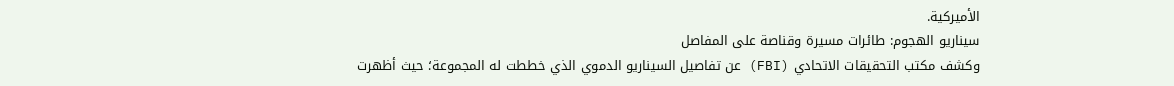الأميركية.
سيناريو الهجوم: طائرات مسيرة وقناصة على المفاصل
وكشف مكتب التحقيقات الاتحادي (FBI) عن تفاصيل السيناريو الدموي الذي خططت له المجموعة؛ حيث أظهرت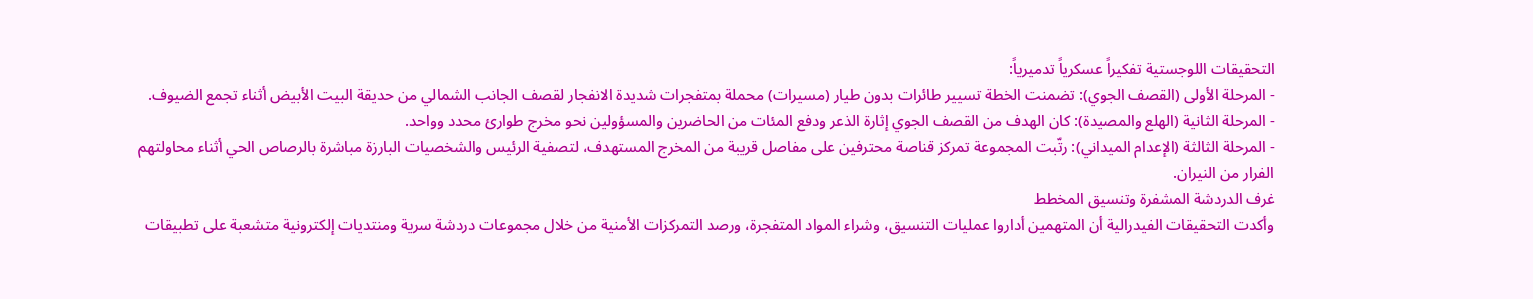التحقيقات اللوجستية تفكيراً عسكرياً تدميرياً:
- المرحلة الأولى (القصف الجوي): تضمنت الخطة تسيير طائرات بدون طيار (مسيرات) محملة بمتفجرات شديدة الانفجار لقصف الجانب الشمالي من حديقة البيت الأبيض أثناء تجمع الضيوف.
- المرحلة الثانية (الهلع والمصيدة): كان الهدف من القصف الجوي إثارة الذعر ودفع المئات من الحاضرين والمسؤولين نحو مخرج طوارئ محدد وواحد.
- المرحلة الثالثة (الإعدام الميداني): رتّبت المجموعة تمركز قناصة محترفين على مفاصل قريبة من المخرج المستهدف، لتصفية الرئيس والشخصيات البارزة مباشرة بالرصاص الحي أثناء محاولتهم الفرار من النيران.
غرف الدردشة المشفرة وتنسيق المخطط
وأكدت التحقيقات الفيدرالية أن المتهمين أداروا عمليات التنسيق، وشراء المواد المتفجرة، ورصد التمركزات الأمنية من خلال مجموعات دردشة سرية ومنتديات إلكترونية متشعبة على تطبيقات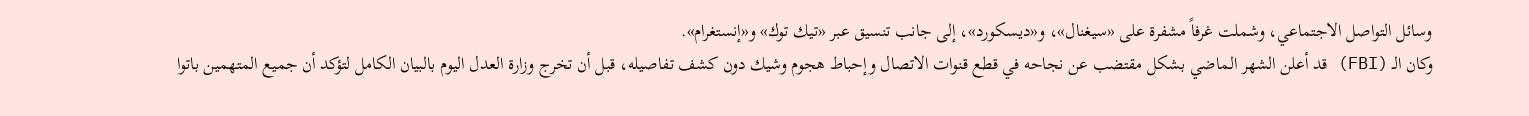وسائل التواصل الاجتماعي، وشملت غرفاً مشفرة على «سيغنال»، و«ديسكورد»، إلى جانب تنسيق عبر «تيك توك» و«إنستغرام».
وكان الـ (FBI) قد أعلن الشهر الماضي بشكل مقتضب عن نجاحه في قطع قنوات الاتصال وإحباط هجوم وشيك دون كشف تفاصيله، قبل أن تخرج وزارة العدل اليوم بالبيان الكامل لتؤكد أن جميع المتهمين باتوا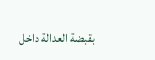بقبضة العدالة داخل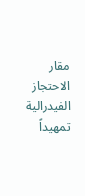مقار الاحتجاز الفيدرالية تمهيداً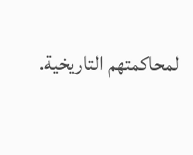لمحاكمتهم التاريخية.